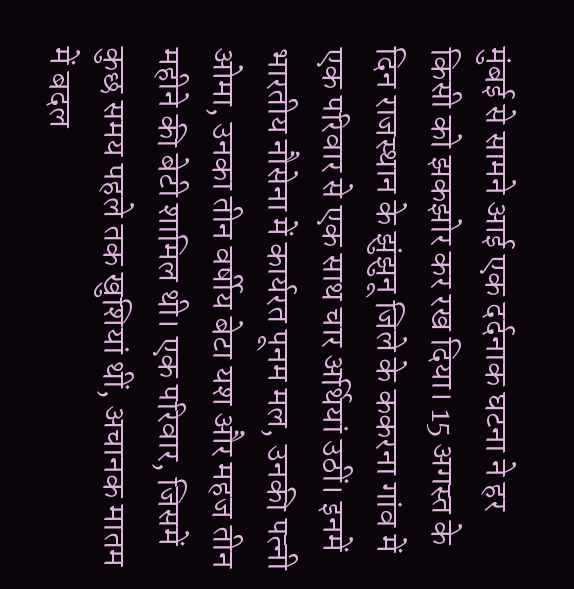मुंबई से सामने आई एक दर्दनाक घटना ने हर किसी को झकझोर कर रख दिया। 15 अगस्त के दिन राजस्थान के झुंझुनू जिले के ककरना गांव में एक परिवार से एक साथ चार अर्थियां उठीं। इनमें भारतीय नौसेना में कार्यरत पूनम मल, उनकी पत्नी ओमा, उनका तीन वर्षीय बेटा यश और महज तीन महीने की बेटी शामिल थी। एक परिवार, जिसमें कुछ समय पहले तक खुशियां थीं, अचानक मातम में बदल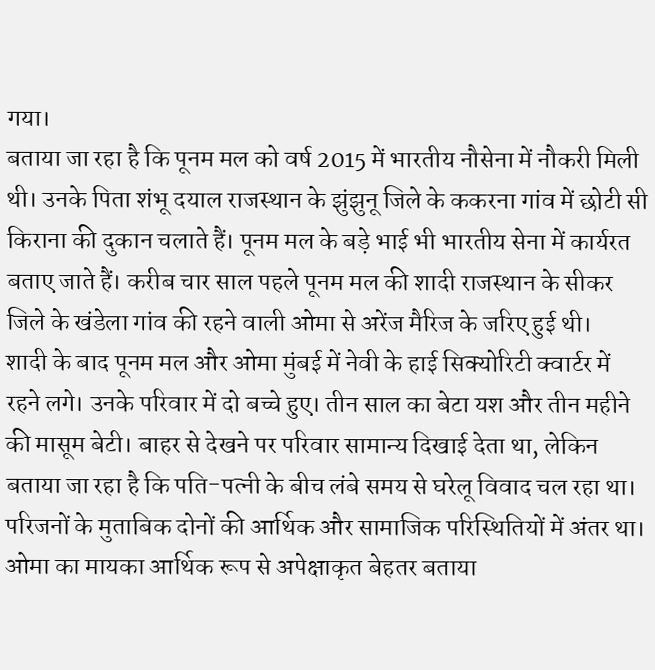गया।
बताया जा रहा है कि पूनम मल को वर्ष 2015 में भारतीय नौसेना में नौकरी मिली थी। उनके पिता शंभू दयाल राजस्थान के झुंझुनू जिले के ककरना गांव में छोटी सी किराना की दुकान चलाते हैं। पूनम मल के बड़े भाई भी भारतीय सेना में कार्यरत बताए जाते हैं। करीब चार साल पहले पूनम मल की शादी राजस्थान के सीकर जिले के खंडेला गांव की रहने वाली ओमा से अरेंज मैरिज के जरिए हुई थी।
शादी के बाद पूनम मल और ओमा मुंबई में नेवी के हाई सिक्योरिटी क्वार्टर में रहने लगे। उनके परिवार में दो बच्चे हुए। तीन साल का बेटा यश और तीन महीने की मासूम बेटी। बाहर से देखने पर परिवार सामान्य दिखाई देता था, लेकिन बताया जा रहा है कि पति-पत्नी के बीच लंबे समय से घरेलू विवाद चल रहा था।
परिजनों के मुताबिक दोनों की आर्थिक और सामाजिक परिस्थितियों में अंतर था। ओमा का मायका आर्थिक रूप से अपेक्षाकृत बेहतर बताया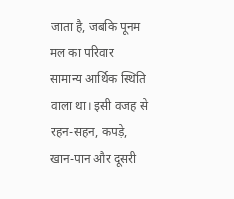जाता है, जबकि पूनम मल का परिवार सामान्य आर्थिक स्थिति वाला था। इसी वजह से रहन-सहन, कपड़े, खान-पान और दूसरी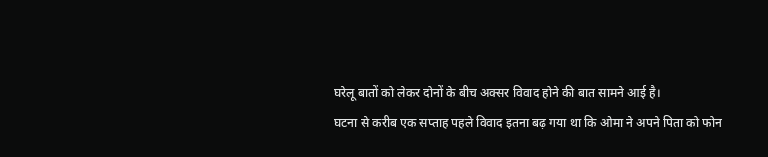घरेलू बातों को लेकर दोनों के बीच अक्सर विवाद होने की बात सामने आई है।
घटना से करीब एक सप्ताह पहले विवाद इतना बढ़ गया था कि ओमा ने अपने पिता को फोन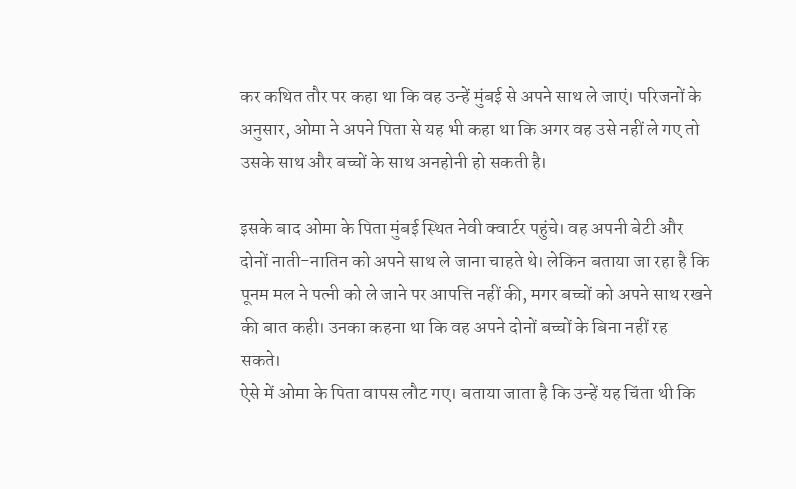कर कथित तौर पर कहा था कि वह उन्हें मुंबई से अपने साथ ले जाएं। परिजनों के अनुसार, ओमा ने अपने पिता से यह भी कहा था कि अगर वह उसे नहीं ले गए तो उसके साथ और बच्चों के साथ अनहोनी हो सकती है।

इसके बाद ओमा के पिता मुंबई स्थित नेवी क्वार्टर पहुंचे। वह अपनी बेटी और दोनों नाती-नातिन को अपने साथ ले जाना चाहते थे। लेकिन बताया जा रहा है कि पूनम मल ने पत्नी को ले जाने पर आपत्ति नहीं की, मगर बच्चों को अपने साथ रखने की बात कही। उनका कहना था कि वह अपने दोनों बच्चों के बिना नहीं रह सकते।
ऐसे में ओमा के पिता वापस लौट गए। बताया जाता है कि उन्हें यह चिंता थी कि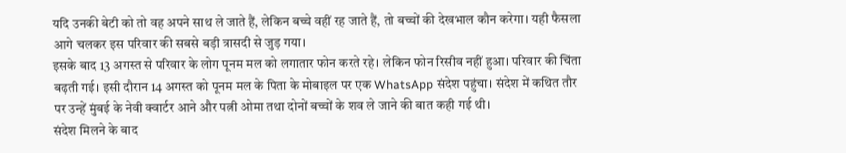यदि उनकी बेटी को तो वह अपने साथ ले जाते हैं, लेकिन बच्चे वहीं रह जाते हैं, तो बच्चों की देखभाल कौन करेगा। यही फैसला आगे चलकर इस परिवार की सबसे बड़ी त्रासदी से जुड़ गया।
इसके बाद 13 अगस्त से परिवार के लोग पूनम मल को लगातार फोन करते रहे। लेकिन फोन रिसीव नहीं हुआ। परिवार की चिंता बढ़ती गई। इसी दौरान 14 अगस्त को पूनम मल के पिता के मोबाइल पर एक WhatsApp संदेश पहुंचा। संदेश में कथित तौर पर उन्हें मुंबई के नेवी क्वार्टर आने और पत्नी ओमा तथा दोनों बच्चों के शव ले जाने की बात कही गई थी।
संदेश मिलने के बाद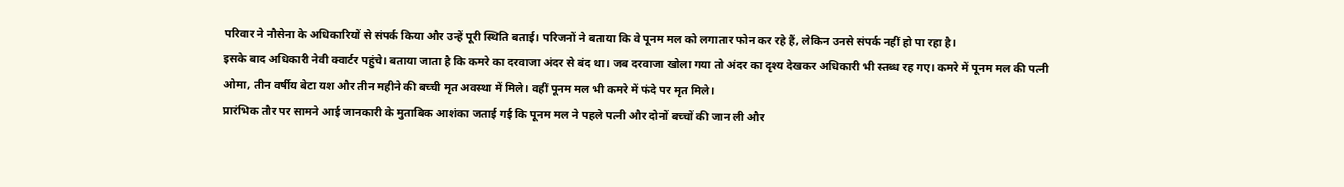परिवार ने नौसेना के अधिकारियों से संपर्क किया और उन्हें पूरी स्थिति बताई। परिजनों ने बताया कि वे पूनम मल को लगातार फोन कर रहे हैं, लेकिन उनसे संपर्क नहीं हो पा रहा है।
इसके बाद अधिकारी नेवी क्वार्टर पहुंचे। बताया जाता है कि कमरे का दरवाजा अंदर से बंद था। जब दरवाजा खोला गया तो अंदर का दृश्य देखकर अधिकारी भी स्तब्ध रह गए। कमरे में पूनम मल की पत्नी ओमा, तीन वर्षीय बेटा यश और तीन महीने की बच्ची मृत अवस्था में मिले। वहीं पूनम मल भी कमरे में फंदे पर मृत मिले।
प्रारंभिक तौर पर सामने आई जानकारी के मुताबिक आशंका जताई गई कि पूनम मल ने पहले पत्नी और दोनों बच्चों की जान ली और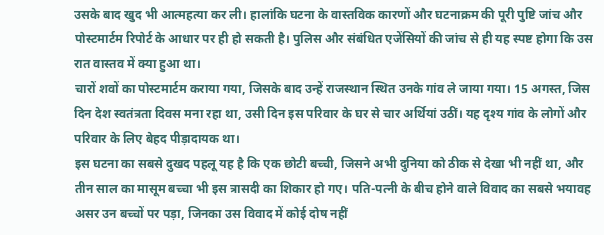उसके बाद खुद भी आत्महत्या कर ली। हालांकि घटना के वास्तविक कारणों और घटनाक्रम की पूरी पुष्टि जांच और पोस्टमार्टम रिपोर्ट के आधार पर ही हो सकती है। पुलिस और संबंधित एजेंसियों की जांच से ही यह स्पष्ट होगा कि उस रात वास्तव में क्या हुआ था।
चारों शवों का पोस्टमार्टम कराया गया, जिसके बाद उन्हें राजस्थान स्थित उनके गांव ले जाया गया। 15 अगस्त, जिस दिन देश स्वतंत्रता दिवस मना रहा था, उसी दिन इस परिवार के घर से चार अर्थियां उठीं। यह दृश्य गांव के लोगों और परिवार के लिए बेहद पीड़ादायक था।
इस घटना का सबसे दुखद पहलू यह है कि एक छोटी बच्ची, जिसने अभी दुनिया को ठीक से देखा भी नहीं था, और तीन साल का मासूम बच्चा भी इस त्रासदी का शिकार हो गए। पति-पत्नी के बीच होने वाले विवाद का सबसे भयावह असर उन बच्चों पर पड़ा, जिनका उस विवाद में कोई दोष नहीं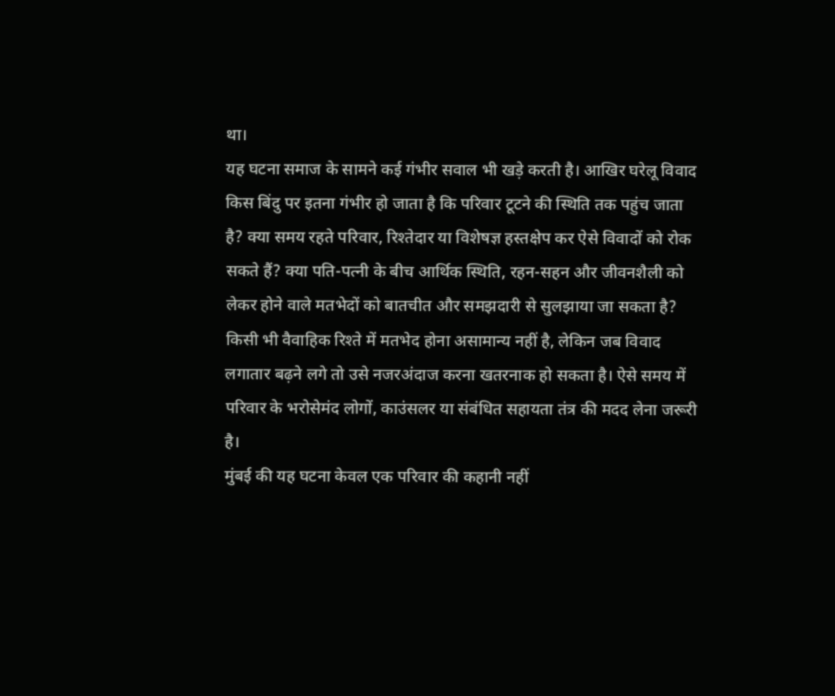था।
यह घटना समाज के सामने कई गंभीर सवाल भी खड़े करती है। आखिर घरेलू विवाद किस बिंदु पर इतना गंभीर हो जाता है कि परिवार टूटने की स्थिति तक पहुंच जाता है? क्या समय रहते परिवार, रिश्तेदार या विशेषज्ञ हस्तक्षेप कर ऐसे विवादों को रोक सकते हैं? क्या पति-पत्नी के बीच आर्थिक स्थिति, रहन-सहन और जीवनशैली को लेकर होने वाले मतभेदों को बातचीत और समझदारी से सुलझाया जा सकता है?
किसी भी वैवाहिक रिश्ते में मतभेद होना असामान्य नहीं है, लेकिन जब विवाद लगातार बढ़ने लगे तो उसे नजरअंदाज करना खतरनाक हो सकता है। ऐसे समय में परिवार के भरोसेमंद लोगों, काउंसलर या संबंधित सहायता तंत्र की मदद लेना जरूरी है।
मुंबई की यह घटना केवल एक परिवार की कहानी नहीं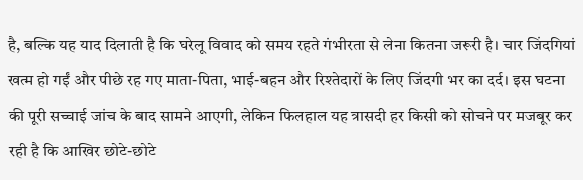है, बल्कि यह याद दिलाती है कि घरेलू विवाद को समय रहते गंभीरता से लेना कितना जरूरी है। चार जिंदगियां खत्म हो गईं और पीछे रह गए माता-पिता, भाई-बहन और रिश्तेदारों के लिए जिंदगी भर का दर्द। इस घटना की पूरी सच्चाई जांच के बाद सामने आएगी, लेकिन फिलहाल यह त्रासदी हर किसी को सोचने पर मजबूर कर रही है कि आखिर छोटे-छोटे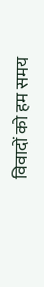विवादों को हम समय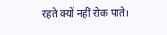रहते क्यों नहीं रोक पाते।